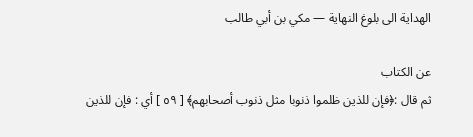الهداية الى بلوغ النهاية — مكي بن أبي طالب

عن الكتاب
ثم قال :﴿فإن للذين ظلموا ذنوبا مثل ذنوب أصحابهم﴾ [ ٥٩ ] أي : فإن للذين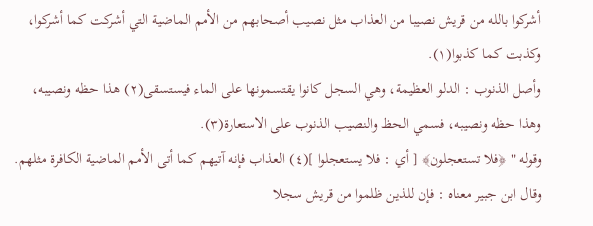أشركوا بالله من قريش نصيبا من العذاب مثل نصيب أصحابهم من الأمم الماضية التي أشركت كما أشركوا، وكذبت كما كذبوا(١).
وأصل الذنوب : الدلو العظيمة، وهي السجل كانوا يقتسمونها على الماء فيستسقى(٢) هذا حظه ونصيبه، وهذا حظه ونصيبه، فسمي الحظ والنصيب الذنوب على الاستعارة(٣).
وقوله " ﴿فلا تستعجلون﴾ [ أي : فلا يستعجلوا ](٤) العذاب فإنه آتيهم كما أتى الأمم الماضية الكافرة مثلهم.
وقال ابن جبير معناه : فإن للذين ظلموا من قريش سجلا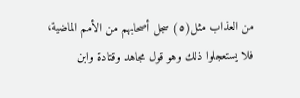من العذاب مثل(٥) سجل أصحابهم من الأمم الماضية، فلا يستعجلوا ذلك وهو قول مجاهد وقتادة وابن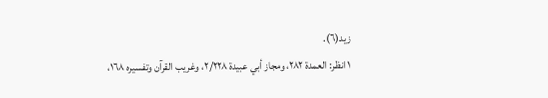زيد(٦).
١ انظر: العمدة ٢٨٢، ومجاز أبي عبيدة ٢/٢٢٨، وغريب القرآن وتفسيره ١٦٨،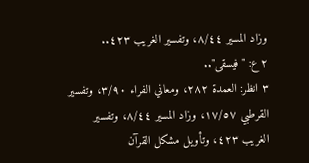وزاد المسير ٨/٤٤، وتفسير الغريب ٤٢٣..
٢ ع: "فيسقى"..
٣ انظر: العمدة ٢٨٢، ومعاني الفراء ٣/٩٠، وتفسير القرطبي ١٧/٥٧، وزاد المسير ٨/٤٤، وتفسير الغريب ٤٢٣، وتأويل مشكل القرآن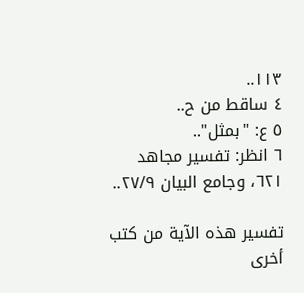١١٣..
٤ ساقط من ح..
٥ ع: "بمثل"..
٦ انظر: تفسير مجاهد ٦٢١، وجامع البيان ٢٧/٩..

تفسير هذه الآية من كتب أخرى